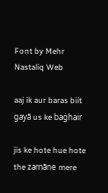Font by Mehr Nastaliq Web

aaj ik aur baras biit gayā us ke baġhair

jis ke hote hue hote the zamāne mere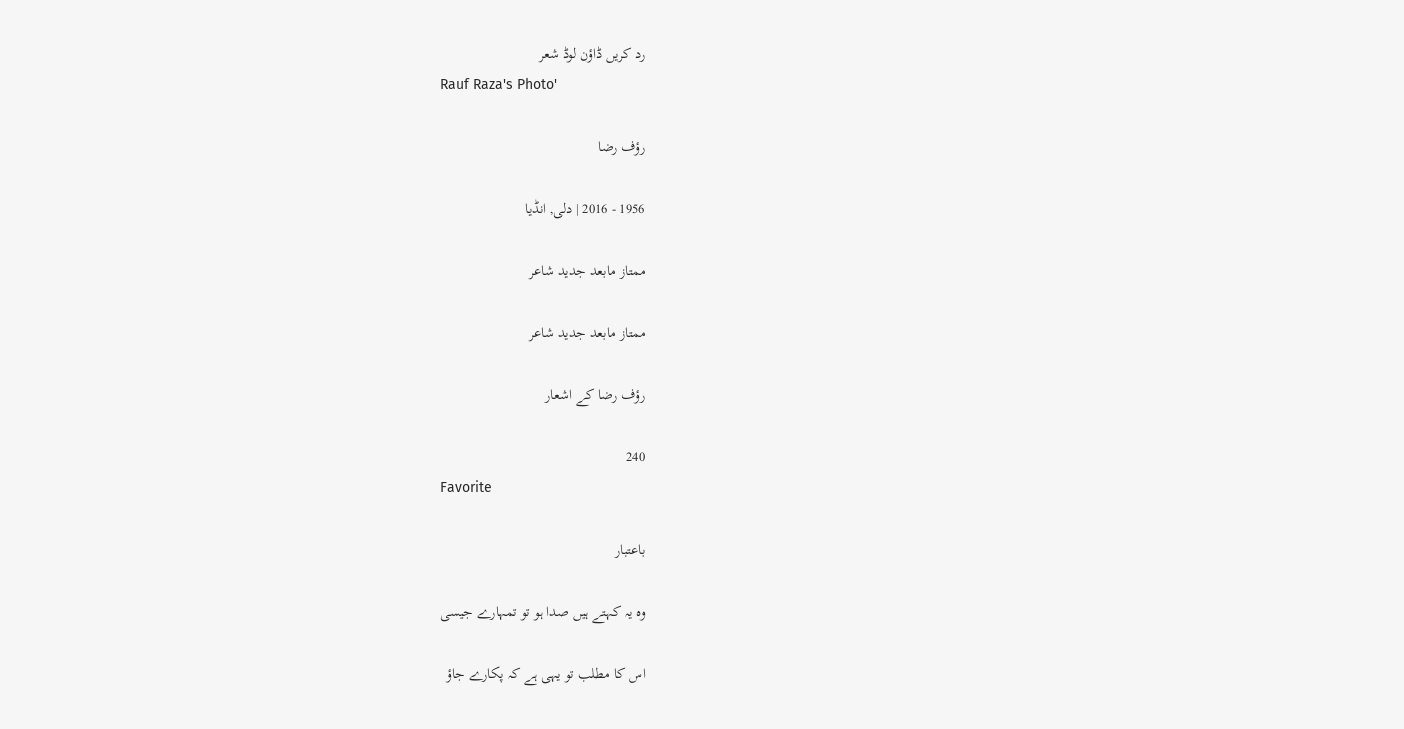رد کریں ڈاؤن لوڈ شعر
Rauf Raza's Photo'

رؤف رضا

1956 - 2016 | دلی, انڈیا

ممتاز مابعد جدید شاعر

ممتاز مابعد جدید شاعر

رؤف رضا کے اشعار

240
Favorite

باعتبار

وہ یہ کہتے ہیں صدا ہو تو تمہارے جیسی

اس کا مطلب تو یہی ہے کہ پکارے جاؤ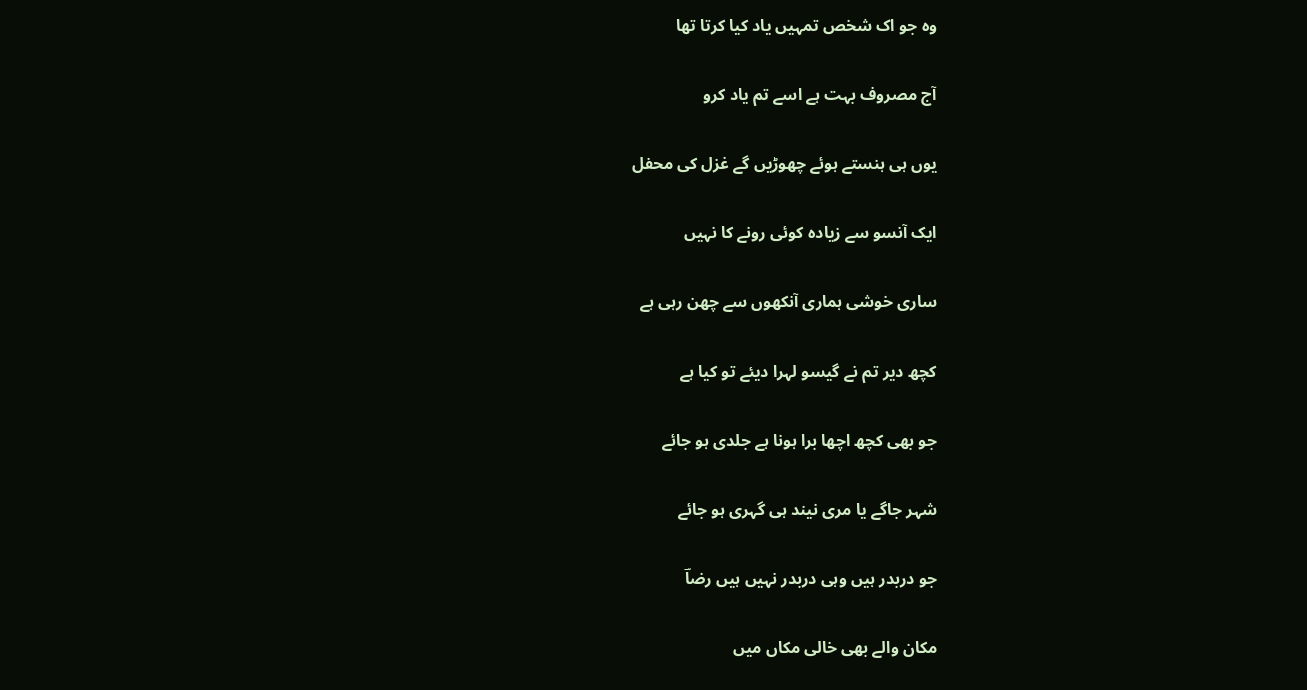وہ جو اک شخص تمہیں یاد کیا کرتا تھا

آج مصروف بہت ہے اسے تم یاد کرو

یوں ہی ہنستے ہوئے چھوڑیں گے غزل کی محفل

ایک آنسو سے زیادہ کوئی رونے کا نہیں

ساری خوشی ہماری آنکھوں سے چھن رہی ہے

کچھ دیر تم نے گیسو لہرا دیئے تو کیا ہے

جو بھی کچھ اچھا برا ہونا ہے جلدی ہو جائے

شہر جاگے یا مری نیند ہی گہری ہو جائے

جو دربدر ہیں وہی دربدر نہیں ہیں رضاؔ

مکان والے بھی خالی مکاں میں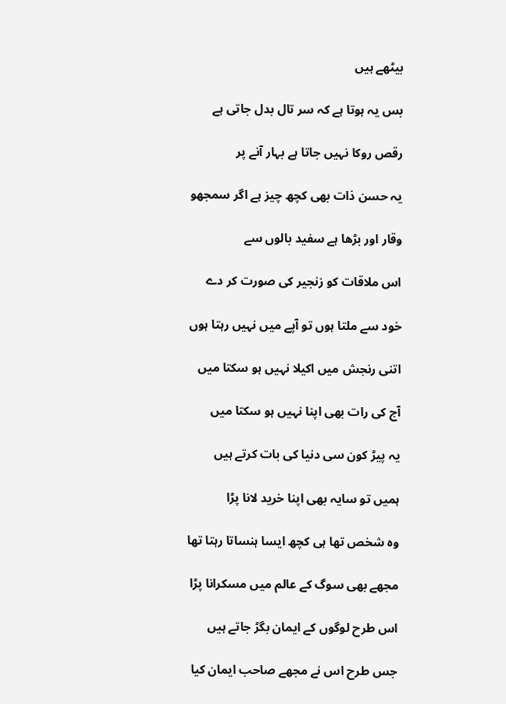بیٹھے ہیں

بس یہ ہوتا ہے کہ سر تال بدل جاتی ہے

رقص روکا نہیں جاتا ہے بہار آنے پر

یہ حسن ذات بھی کچھ چیز ہے اگر سمجھو

وقار اور بڑھا ہے سفید بالوں سے

اس ملاقات کو زنجیر کی صورت کر دے

خود سے ملتا ہوں تو آپے میں نہیں رہتا ہوں

اتنی رنجش میں اکیلا نہیں ہو سکتا میں

آج کی رات بھی اپنا نہیں ہو سکتا میں

یہ پیڑ کون سی دنیا کی بات کرتے ہیں

ہمیں تو سایہ بھی اپنا خرید لانا پڑا

وہ شخص تھا ہی کچھ ایسا ہنساتا رہتا تھا

مجھے بھی سوگ کے عالم میں مسکرانا پڑا

اس طرح لوگوں کے ایمان بگڑ جاتے ہیں

جس طرح اس نے مجھے صاحب ایمان کیا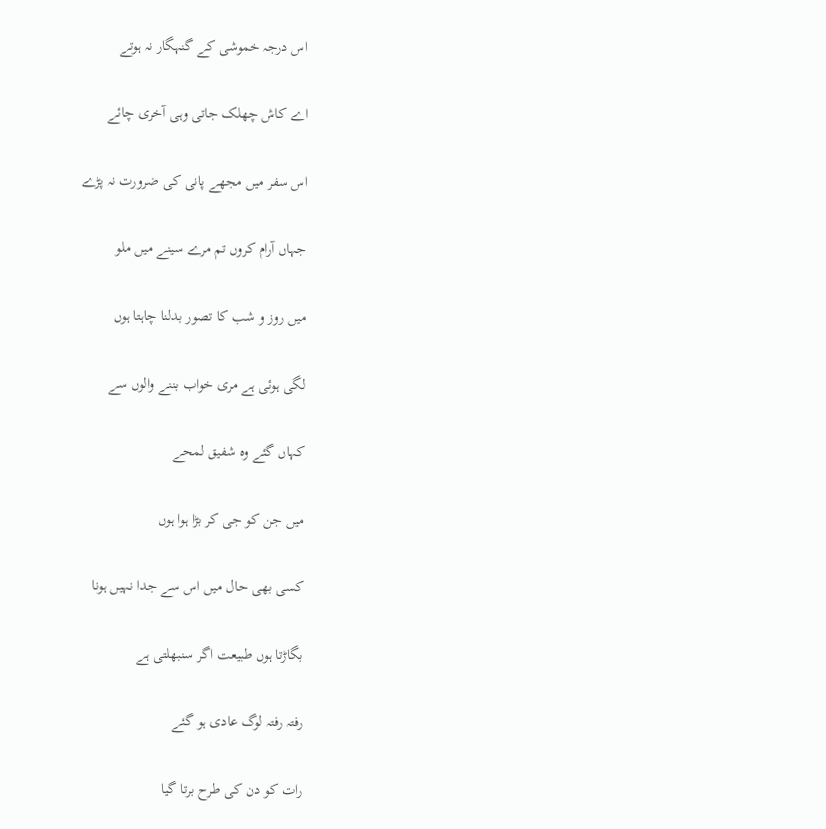اس درجہ خموشی کے گنہگار نہ ہوتے

اے کاش چھلک جاتی وہی آخری چائے

اس سفر میں مجھے پانی کی ضرورت نہ پڑے

جہاں آرام کروں تم مرے سینے میں ملو

میں روز و شب کا تصور بدلنا چاہتا ہوں

لگی ہوئی ہے مری خواب بننے والوں سے

کہاں گئے وہ شفیق لمحے

میں جن کو جی کر بڑا ہوا ہوں

کسی بھی حال میں اس سے جدا نہیں ہونا

بگاڑتا ہوں طبیعت اگر سنبھلتی ہے

رفتہ رفتہ لوگ عادی ہو گئے

رات کو دن کی طرح برتا گیا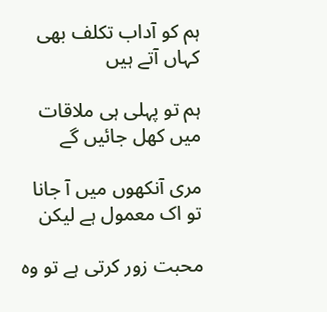ہم کو آداب تکلف بھی کہاں آتے ہیں

ہم تو پہلی ہی ملاقات میں کھل جائیں گے

مری آنکھوں میں آ جانا تو اک معمول ہے لیکن

محبت زور کرتی ہے تو وہ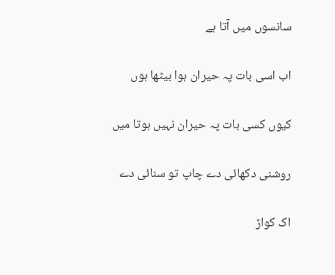سانسوں میں آتا ہے

اب اسی بات پہ حیران ہوا بیٹھا ہوں

کیوں کسی بات پہ حیران نہیں ہوتا میں

روشنی دکھائی دے چاپ تو سنائی دے

اک کواڑ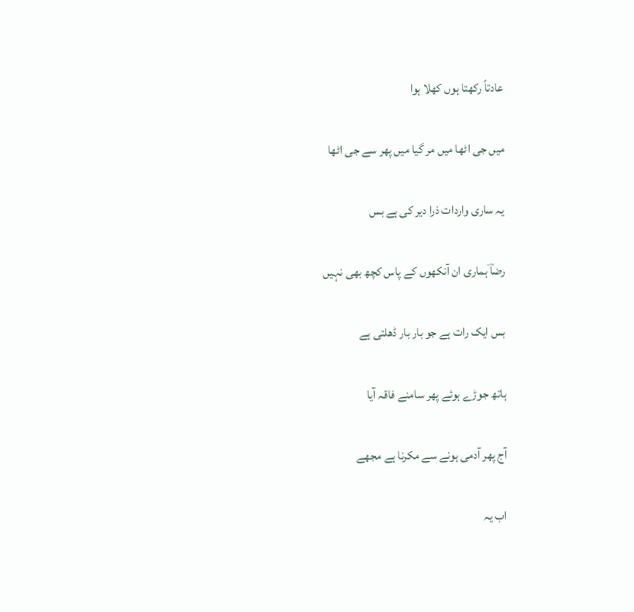عادتاً رکھتا ہوں کھلا ہوا

میں جی اٹھا میں مر گیا میں پھر سے جی اٹھا

یہ ساری واردات ذرا دیر کی ہے بس

رضاؔ ہماری ان آنکھوں کے پاس کچھ بھی نہیں

بس ایک رات ہے جو بار بار ڈھلتی ہے

ہاتھ جوڑے ہوئے پھر سامنے فاقہ آیا

آج پھر آدمی ہونے سے مکرنا ہے مجھے

اب یہ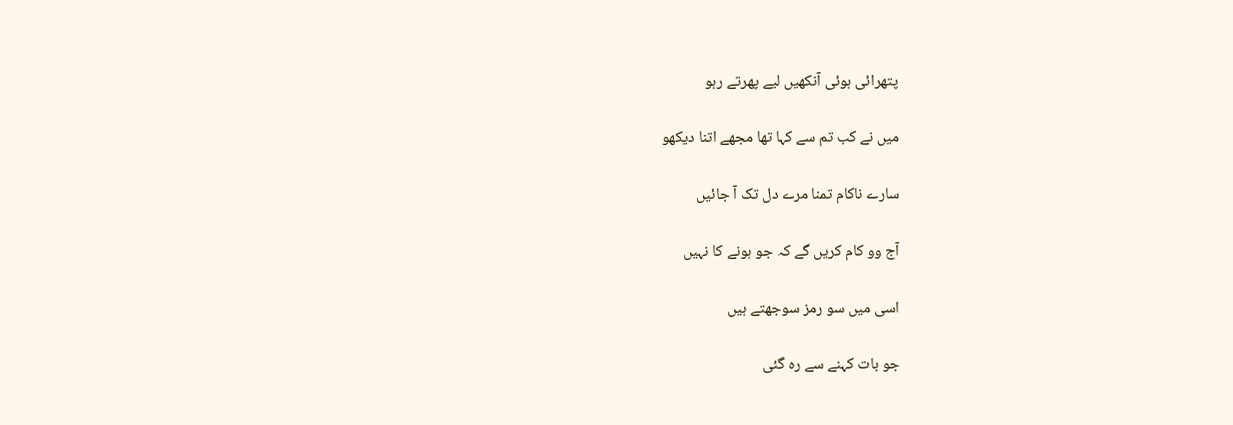پتھرائی ہوئی آنکھیں لیے پھرتے رہو

میں نے کب تم سے کہا تھا مجھے اتنا دیکھو

سارے ناکام تمنا مرے دل تک آ جائیں

آج وو کام کریں گے کہ جو ہونے کا نہیں

اسی میں سو رمز سوجھتے ہیں

جو بات کہنے سے رہ گئی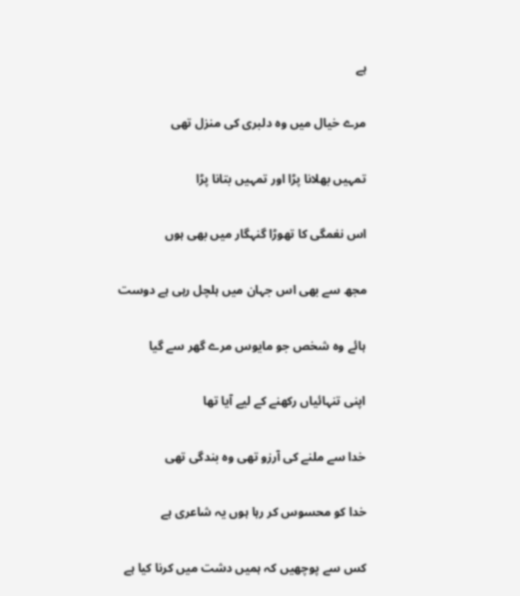ہے

مرے خیال میں وہ دلبری کی منزل تھی

تمہیں بھلانا پڑا اور تمہیں بتانا پڑا

اس نغمگی کا تھوڑا گنہگار میں بھی ہوں

مجھ سے بھی اس جہان میں ہلچل رہی ہے دوست

ہائے وہ شخص جو مایوس مرے گھر سے گیا

اپنی تنہائیاں رکھنے کے لیے آیا تھا

خدا سے ملنے کی آرزو تھی وہ بندگی تھی

خدا کو محسوس کر رہا ہوں یہ شاعری ہے

کس سے پوچھیں کہ ہمیں دشت میں کرنا کیا ہے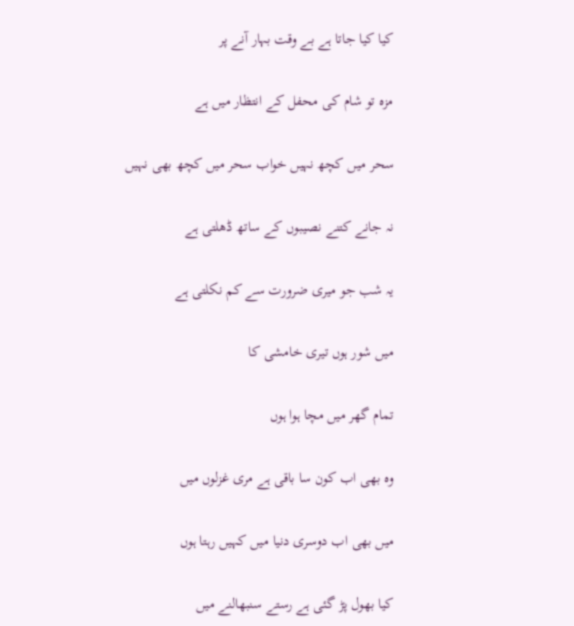کیا کیا جاتا ہے بے وقت بہار آنے پر

مزہ تو شام کی محفل کے انتظار میں ہے

سحر میں کچھ نہیں خواب سحر میں کچھ بھی نہیں

نہ جانے کتنے نصیبوں کے ساتھ ڈھلتی ہے

یہ شب جو میری ضرورت سے کم نکلتی ہے

میں شور ہوں تیری خامشی کا

تمام گھر میں مچا ہوا ہوں

وہ بھی اب کون سا باقی ہے مری غزلوں میں

میں بھی اب دوسری دنیا میں کہیں رہتا ہوں

کیا بھول پڑ گئی ہے رستے سنبھالنے میں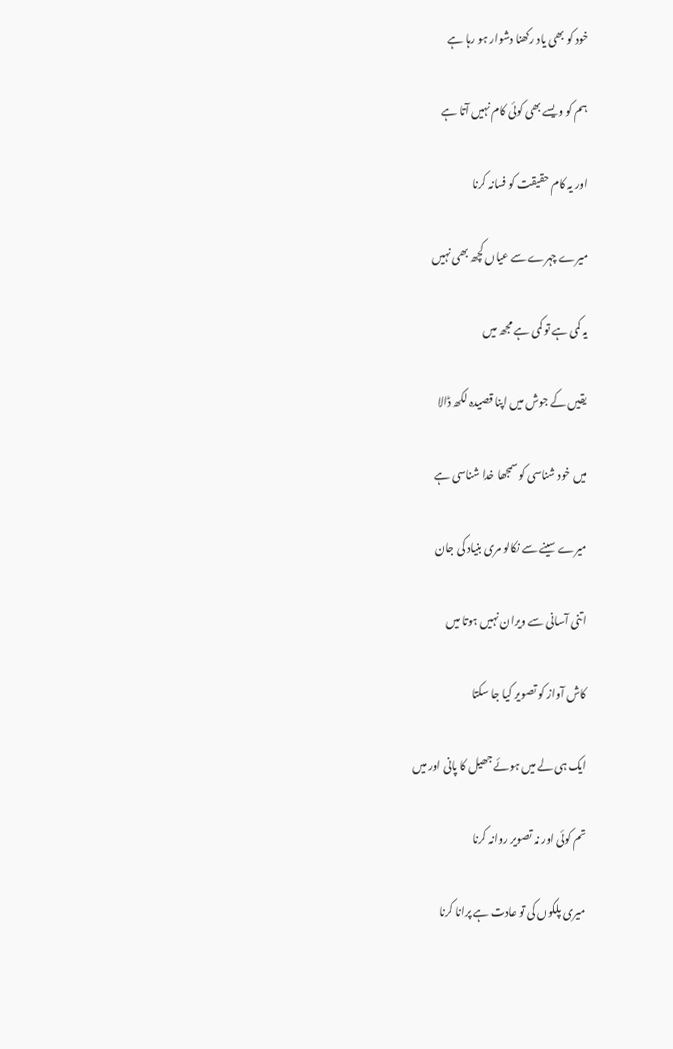خود کو بھی یاد رکھنا دشوار ہو رہا ہے

ہم کو ویسے بھی کوئی کام نہیں آتا ہے

اور یہ کام حقیقت کو فسانہ کرنا

میرے چہرے سے عیاں کچھ بھی نہیں

یہ کمی ہے تو کمی ہے مجھ میں

یقیں کے جوش میں اپنا قصیدہ لکھ ڈالا

میں خود شناسی کو سمجھا خدا شناسی ہے

میرے سینے سے نکالو مری بنیاد کی جان

اتنی آسانی سے ویران نہیں ہوتا میں

کاش آواز کو تصویر کیا جا سکتا

ایک ہی لے میں ہوئے جھیل کا پانی اور میں

تم کوئی اور نہ تصویر روانہ کرنا

میری پلکوں کی تو عادت ہے پرانا کرنا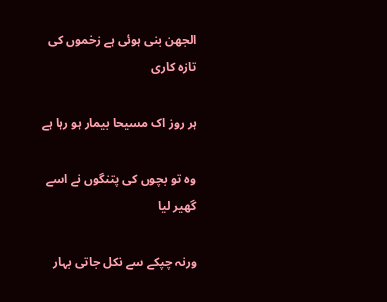الجھن بنی ہوئی ہے زخموں کی تازہ کاری

ہر روز اک مسیحا بیمار ہو رہا ہے

وہ تو بچوں کی پتنگوں نے اسے گھیر لیا

ورنہ چپکے سے نکل جاتی بہار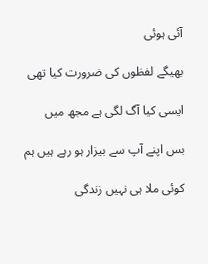آئی ہوئی

بھیگے لفظوں کی ضرورت کیا تھی

ایسی کیا آگ لگی ہے مجھ میں

بس اپنے آپ سے بیزار ہو رہے ہیں ہم

کوئی ملا ہی نہیں زندگی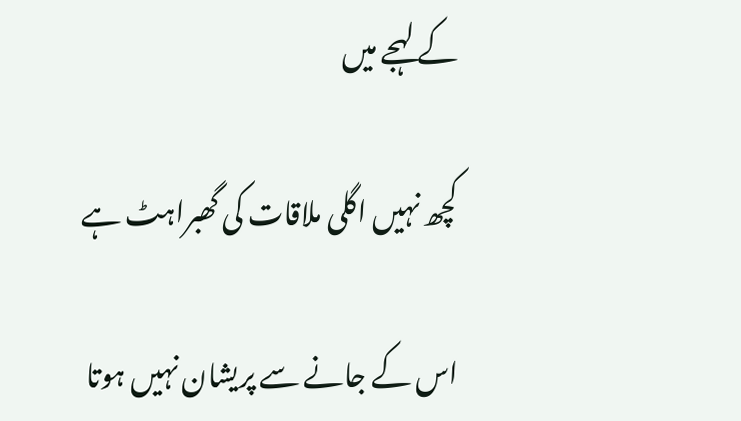کے لہجے میں

کچھ نہیں اگلی ملاقات کی گھبراہٹ ہے

اس کے جانے سے پریشان نہیں ہوتا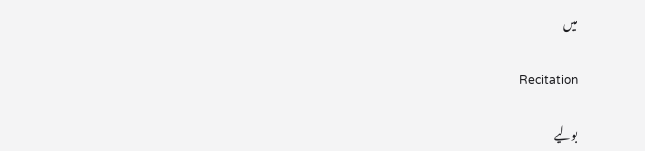میں

Recitation

بولیے